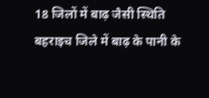18 जिलों में बाढ़ जैसी स्थिति
बहराइच जिले में बाढ़ के पानी के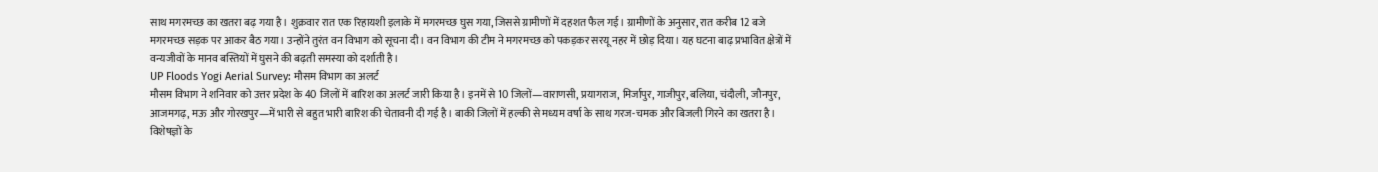साथ मगरमच्छ का खतरा बढ़ गया है। शुक्रवार रात एक रिहायशी इलाके में मगरमच्छ घुस गया, जिससे ग्रामीणों में दहशत फैल गई। ग्रामीणों के अनुसार, रात करीब 12 बजे मगरमच्छ सड़क पर आकर बैठ गया। उन्होंने तुरंत वन विभाग को सूचना दी। वन विभाग की टीम ने मगरमच्छ को पकड़कर सरयू नहर में छोड़ दिया। यह घटना बाढ़ प्रभावित क्षेत्रों में वन्यजीवों के मानव बस्तियों में घुसने की बढ़ती समस्या को दर्शाती है।
UP Floods Yogi Aerial Survey: मौसम विभाग का अलर्ट
मौसम विभाग ने शनिवार को उत्तर प्रदेश के 40 जिलों में बारिश का अलर्ट जारी किया है। इनमें से 10 जिलों—वाराणसी, प्रयागराज, मिर्जापुर, गाजीपुर, बलिया, चंदौली, जौनपुर, आजमगढ़, मऊ और गोरखपुर—में भारी से बहुत भारी बारिश की चेतावनी दी गई है। बाकी जिलों में हल्की से मध्यम वर्षा के साथ गरज-चमक और बिजली गिरने का खतरा है। विशेषज्ञों के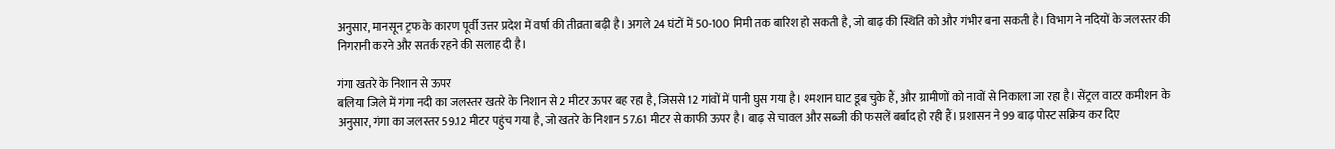अनुसार, मानसून ट्रफ के कारण पूर्वी उत्तर प्रदेश में वर्षा की तीव्रता बढ़ी है। अगले 24 घंटों में 50-100 मिमी तक बारिश हो सकती है, जो बाढ़ की स्थिति को और गंभीर बना सकती है। विभाग ने नदियों के जलस्तर की निगरानी करने और सतर्क रहने की सलाह दी है।

गंगा खतरे के निशान से ऊपर
बलिया जिले में गंगा नदी का जलस्तर खतरे के निशान से 2 मीटर ऊपर बह रहा है, जिससे 12 गांवों में पानी घुस गया है। श्मशान घाट डूब चुके हैं, और ग्रामीणों को नावों से निकाला जा रहा है। सेंट्रल वाटर कमीशन के अनुसार, गंगा का जलस्तर 59.12 मीटर पहुंच गया है, जो खतरे के निशान 57.61 मीटर से काफी ऊपर है। बाढ़ से चावल और सब्जी की फसलें बर्बाद हो रही हैं। प्रशासन ने 99 बाढ़ पोस्ट सक्रिय कर दिए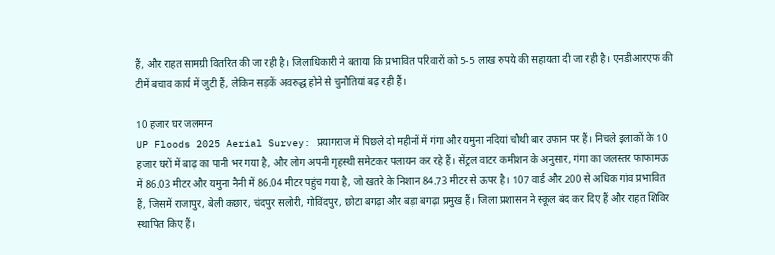हैं, और राहत सामग्री वितरित की जा रही है। जिलाधिकारी ने बताया कि प्रभावित परिवारों को 5-5 लाख रुपये की सहायता दी जा रही है। एनडीआरएफ की टीमें बचाव कार्य में जुटी हैं, लेकिन सड़कें अवरुद्ध होने से चुनौतियां बढ़ रही हैं।

10 हजार घर जलमग्न
UP Floods 2025 Aerial Survey: प्रयागराज में पिछले दो महीनों में गंगा और यमुना नदियां चौथी बार उफान पर हैं। निचले इलाकों के 10 हजार घरों में बाढ़ का पानी भर गया है, और लोग अपनी गृहस्थी समेटकर पलायन कर रहे हैं। सेंट्रल वाटर कमीशन के अनुसार, गंगा का जलस्तर फाफामऊ में 86.03 मीटर और यमुना नैनी में 86.04 मीटर पहुंच गया है, जो खतरे के निशान 84.73 मीटर से ऊपर है। 107 वार्ड और 200 से अधिक गांव प्रभावित हैं, जिसमें राजापुर, बेली कछार, चंदपुर सलोरी, गोविंदपुर, छोटा बगढ़ा और बड़ा बगढ़ा प्रमुख हैं। जिला प्रशासन ने स्कूल बंद कर दिए हैं और राहत शिविर स्थापित किए हैं।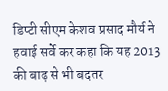डिप्टी सीएम केशव प्रसाद मौर्य ने हवाई सर्वे कर कहा कि यह 2013 की बाढ़ से भी बदतर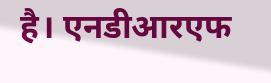है। एनडीआरएफ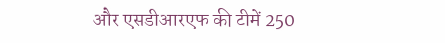और एसडीआरएफ की टीमें 250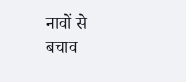नावों से बचाव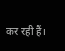कर रही हैं।